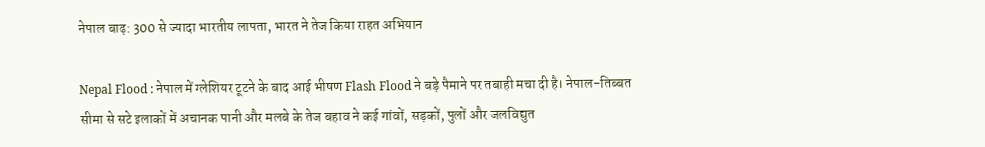नेपाल बाढ़: 300 से ज्यादा भारतीय लापता, भारत ने तेज किया राहत अभियान

Nepal Flood : नेपाल में ग्लेशियर टूटने के बाद आई भीषण Flash Flood ने बड़े पैमाने पर तबाही मचा दी है। नेपाल-तिब्बत सीमा से सटे इलाकों में अचानक पानी और मलबे के तेज बहाव ने कई गांवों, सड़कों, पुलों और जलविद्युत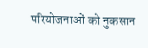परियोजनाओं को नुकसान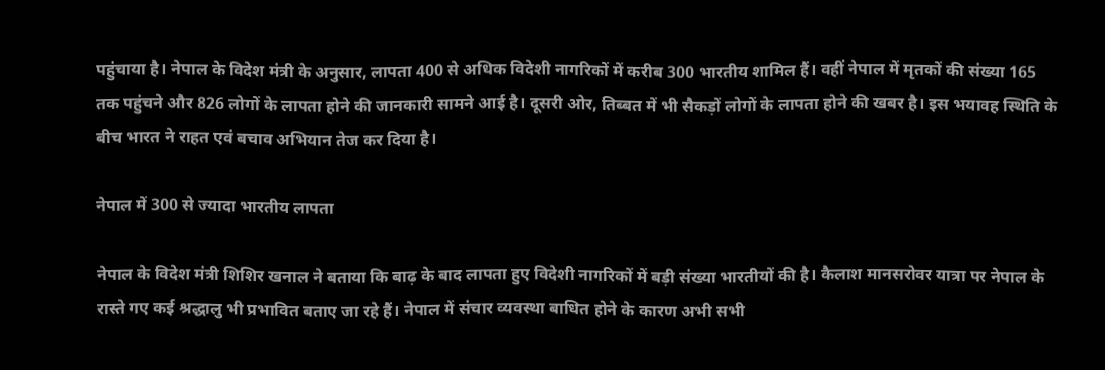पहुंचाया है। नेपाल के विदेश मंत्री के अनुसार, लापता 400 से अधिक विदेशी नागरिकों में करीब 300 भारतीय शामिल हैं। वहीं नेपाल में मृतकों की संख्या 165 तक पहुंचने और 826 लोगों के लापता होने की जानकारी सामने आई है। दूसरी ओर, तिब्बत में भी सैकड़ों लोगों के लापता होने की खबर है। इस भयावह स्थिति के बीच भारत ने राहत एवं बचाव अभियान तेज कर दिया है।

नेपाल में 300 से ज्यादा भारतीय लापता

नेपाल के विदेश मंत्री शिशिर खनाल ने बताया कि बाढ़ के बाद लापता हुए विदेशी नागरिकों में बड़ी संख्या भारतीयों की है। कैलाश मानसरोवर यात्रा पर नेपाल के रास्ते गए कई श्रद्धालु भी प्रभावित बताए जा रहे हैं। नेपाल में संचार व्यवस्था बाधित होने के कारण अभी सभी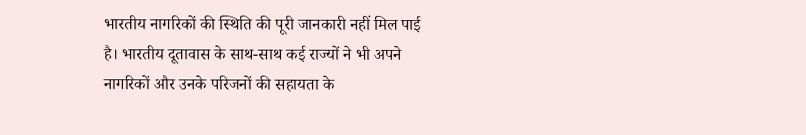भारतीय नागरिकों की स्थिति की पूरी जानकारी नहीं मिल पाई है। भारतीय दूतावास के साथ-साथ कई राज्यों ने भी अपने नागरिकों और उनके परिजनों की सहायता के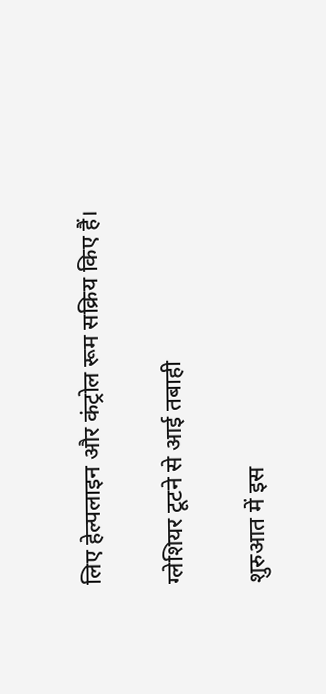लिए हेल्पलाइन और कंट्रोल रूम सक्रिय किए हैं।

ग्लेशियर टूटने से आई तबाही

शुरुआत में इस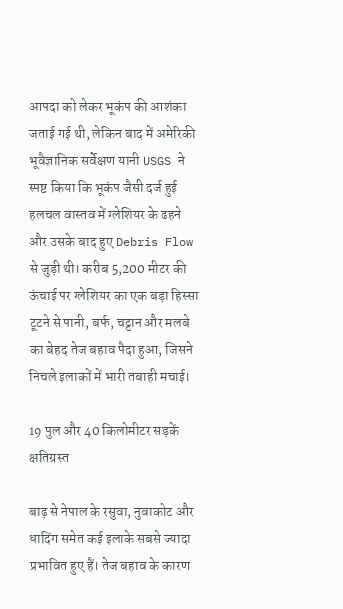आपदा को लेकर भूकंप की आशंका जताई गई थी, लेकिन बाद में अमेरिकी भूवैज्ञानिक सर्वेक्षण यानी USGS ने स्पष्ट किया कि भूकंप जैसी दर्ज हुई हलचल वास्तव में ग्लेशियर के ढहने और उसके बाद हुए Debris Flow से जुड़ी थी। करीब 5,200 मीटर की ऊंचाई पर ग्लेशियर का एक बड़ा हिस्सा टूटने से पानी, बर्फ, चट्टान और मलबे का बेहद तेज बहाव पैदा हुआ, जिसने निचले इलाकों में भारी तबाही मचाई।

19 पुल और 40 किलोमीटर सड़कें क्षतिग्रस्त

बाढ़ से नेपाल के रसुवा, नुवाकोट और धादिंग समेत कई इलाके सबसे ज्यादा प्रभावित हुए हैं। तेज बहाव के कारण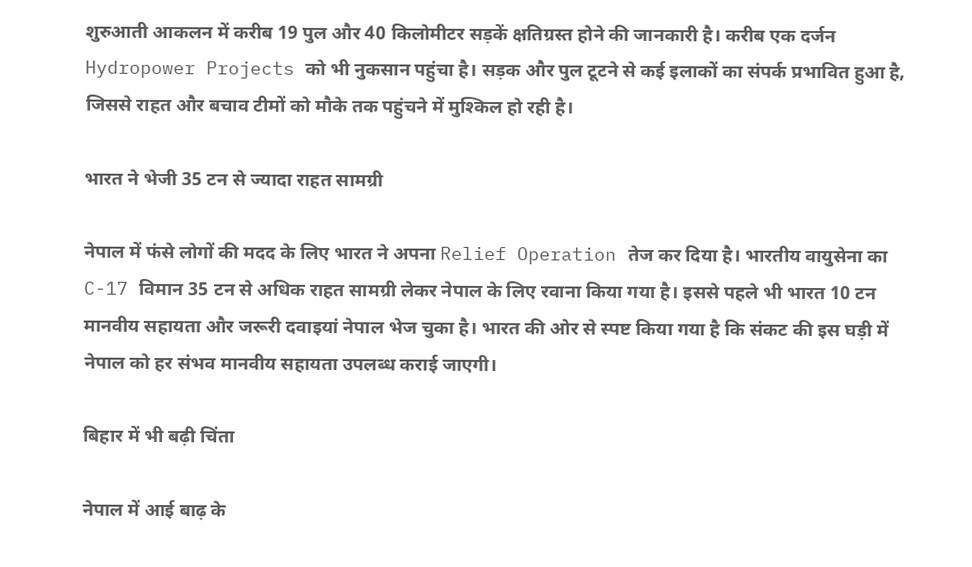शुरुआती आकलन में करीब 19 पुल और 40 किलोमीटर सड़कें क्षतिग्रस्त होने की जानकारी है। करीब एक दर्जन Hydropower Projects को भी नुकसान पहुंचा है। सड़क और पुल टूटने से कई इलाकों का संपर्क प्रभावित हुआ है, जिससे राहत और बचाव टीमों को मौके तक पहुंचने में मुश्किल हो रही है।

भारत ने भेजी 35 टन से ज्यादा राहत सामग्री

नेपाल में फंसे लोगों की मदद के लिए भारत ने अपना Relief Operation तेज कर दिया है। भारतीय वायुसेना का C-17 विमान 35 टन से अधिक राहत सामग्री लेकर नेपाल के लिए रवाना किया गया है। इससे पहले भी भारत 10 टन मानवीय सहायता और जरूरी दवाइयां नेपाल भेज चुका है। भारत की ओर से स्पष्ट किया गया है कि संकट की इस घड़ी में नेपाल को हर संभव मानवीय सहायता उपलब्ध कराई जाएगी।

बिहार में भी बढ़ी चिंता

नेपाल में आई बाढ़ के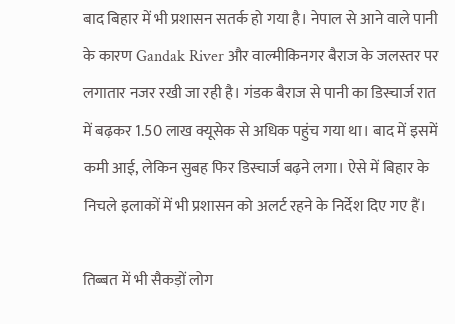बाद बिहार में भी प्रशासन सतर्क हो गया है। नेपाल से आने वाले पानी के कारण Gandak River और वाल्मीकिनगर बैराज के जलस्तर पर लगातार नजर रखी जा रही है। गंडक बैराज से पानी का डिस्चार्ज रात में बढ़कर 1.50 लाख क्यूसेक से अधिक पहुंच गया था। बाद में इसमें कमी आई, लेकिन सुबह फिर डिस्चार्ज बढ़ने लगा। ऐसे में बिहार के निचले इलाकों में भी प्रशासन को अलर्ट रहने के निर्देश दिए गए हैं।

तिब्बत में भी सैकड़ों लोग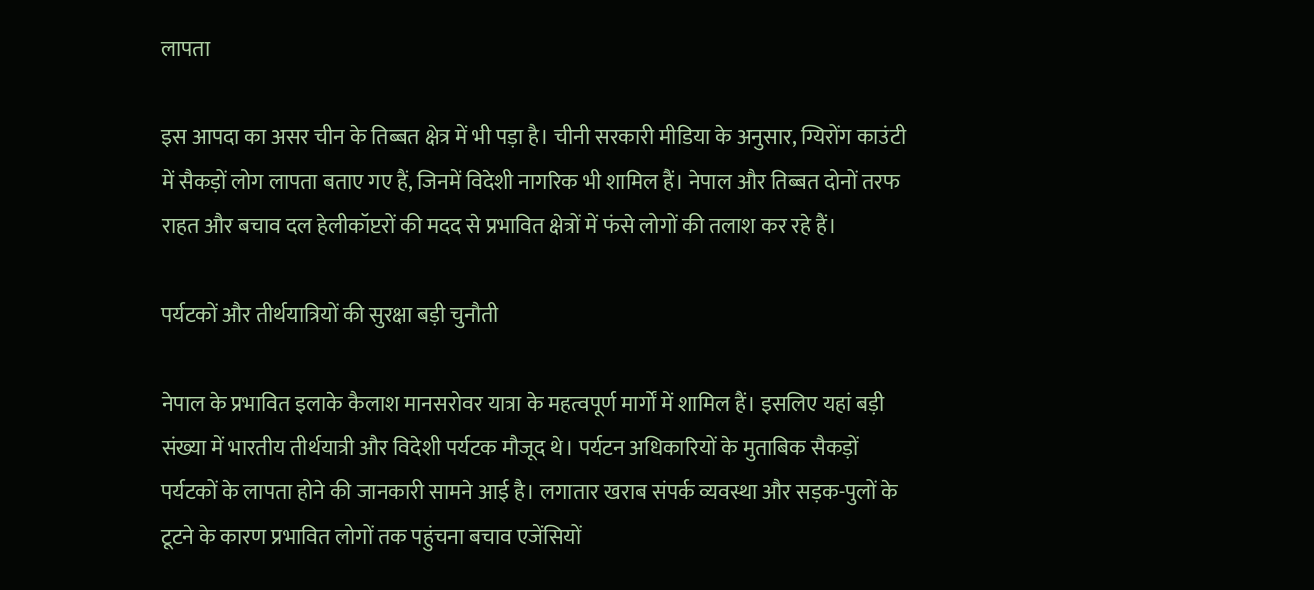लापता

इस आपदा का असर चीन के तिब्बत क्षेत्र में भी पड़ा है। चीनी सरकारी मीडिया के अनुसार, ग्यिरोंग काउंटी में सैकड़ों लोग लापता बताए गए हैं, जिनमें विदेशी नागरिक भी शामिल हैं। नेपाल और तिब्बत दोनों तरफ राहत और बचाव दल हेलीकॉप्टरों की मदद से प्रभावित क्षेत्रों में फंसे लोगों की तलाश कर रहे हैं।

पर्यटकों और तीर्थयात्रियों की सुरक्षा बड़ी चुनौती

नेपाल के प्रभावित इलाके कैलाश मानसरोवर यात्रा के महत्वपूर्ण मार्गों में शामिल हैं। इसलिए यहां बड़ी संख्या में भारतीय तीर्थयात्री और विदेशी पर्यटक मौजूद थे। पर्यटन अधिकारियों के मुताबिक सैकड़ों पर्यटकों के लापता होने की जानकारी सामने आई है। लगातार खराब संपर्क व्यवस्था और सड़क-पुलों के टूटने के कारण प्रभावित लोगों तक पहुंचना बचाव एजेंसियों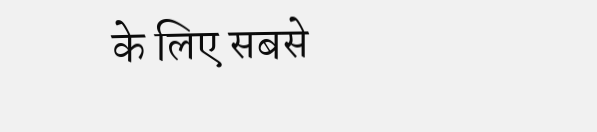के लिए सबसे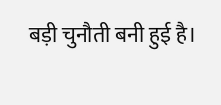बड़ी चुनौती बनी हुई है।